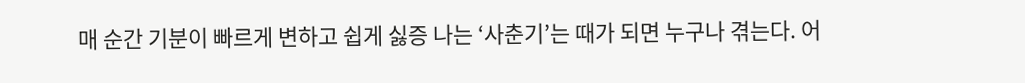매 순간 기분이 빠르게 변하고 쉽게 싫증 나는 ‘사춘기’는 때가 되면 누구나 겪는다. 어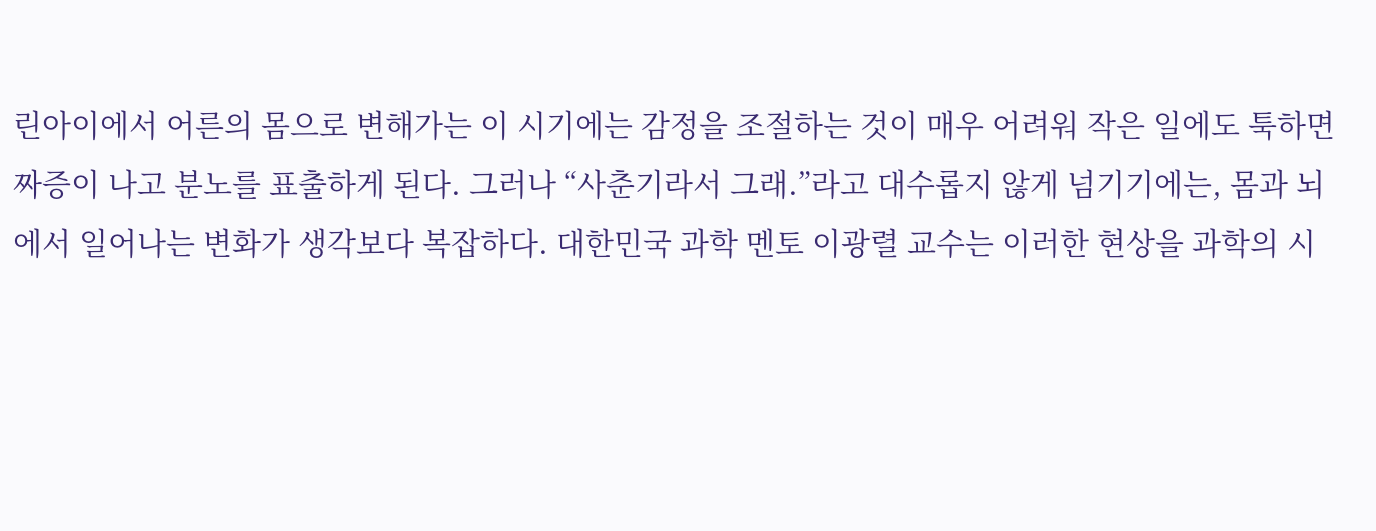린아이에서 어른의 몸으로 변해가는 이 시기에는 감정을 조절하는 것이 매우 어려워 작은 일에도 툭하면 짜증이 나고 분노를 표출하게 된다. 그러나 “사춘기라서 그래.”라고 대수롭지 않게 넘기기에는, 몸과 뇌에서 일어나는 변화가 생각보다 복잡하다. 대한민국 과학 멘토 이광렬 교수는 이러한 현상을 과학의 시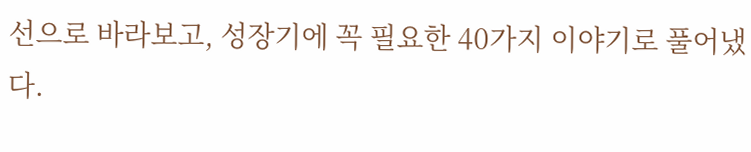선으로 바라보고, 성장기에 꼭 필요한 40가지 이야기로 풀어냈다.